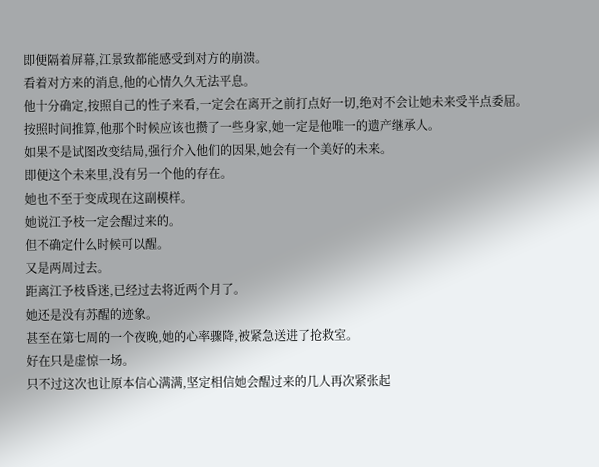即便隔着屏幕,江景致都能感受到对方的崩溃。
看着对方来的消息,他的心情久久无法平息。
他十分确定,按照自己的性子来看,一定会在离开之前打点好一切,绝对不会让她未来受半点委屈。
按照时间推算,他那个时候应该也攒了一些身家,她一定是他唯一的遗产继承人。
如果不是试图改变结局,强行介入他们的因果,她会有一个美好的未来。
即便这个未来里,没有另一个他的存在。
她也不至于变成现在这副模样。
她说江予枝一定会醒过来的。
但不确定什么时候可以醒。
又是两周过去。
距离江予枝昏迷,已经过去将近两个月了。
她还是没有苏醒的迹象。
甚至在第七周的一个夜晚,她的心率骤降,被紧急送进了抢救室。
好在只是虚惊一场。
只不过这次也让原本信心满满,坚定相信她会醒过来的几人再次紧张起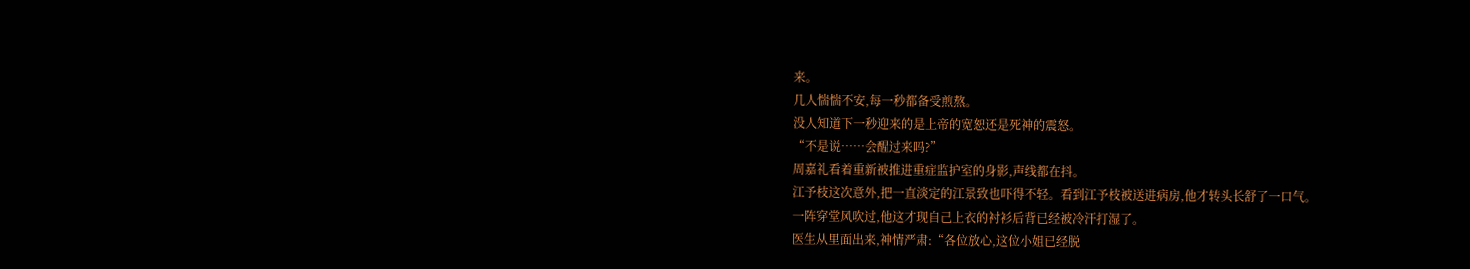来。
几人惴惴不安,每一秒都备受煎熬。
没人知道下一秒迎来的是上帝的宽恕还是死神的震怒。
“不是说……会醒过来吗?”
周嘉礼看着重新被推进重症监护室的身影,声线都在抖。
江予枝这次意外,把一直淡定的江景致也吓得不轻。看到江予枝被送进病房,他才转头长舒了一口气。
一阵穿堂风吹过,他这才现自己上衣的衬衫后背已经被冷汗打湿了。
医生从里面出来,神情严肃:“各位放心,这位小姐已经脱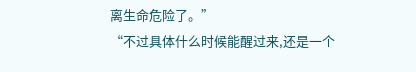离生命危险了。”
“不过具体什么时候能醒过来,还是一个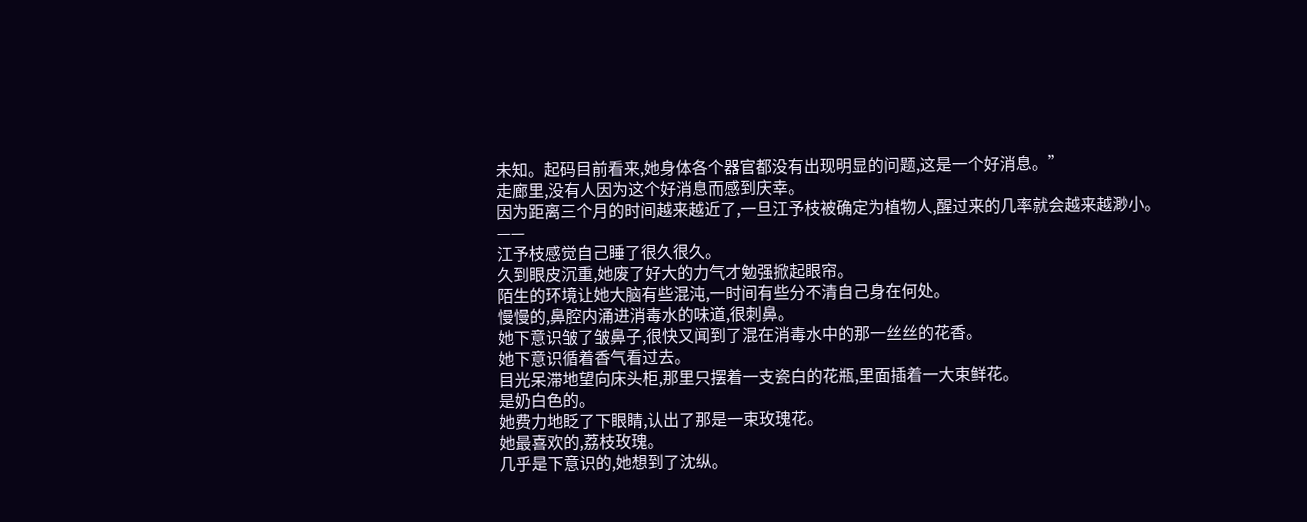未知。起码目前看来,她身体各个器官都没有出现明显的问题,这是一个好消息。”
走廊里,没有人因为这个好消息而感到庆幸。
因为距离三个月的时间越来越近了,一旦江予枝被确定为植物人,醒过来的几率就会越来越渺小。
——
江予枝感觉自己睡了很久很久。
久到眼皮沉重,她废了好大的力气才勉强掀起眼帘。
陌生的环境让她大脑有些混沌,一时间有些分不清自己身在何处。
慢慢的,鼻腔内涌进消毒水的味道,很刺鼻。
她下意识皱了皱鼻子,很快又闻到了混在消毒水中的那一丝丝的花香。
她下意识循着香气看过去。
目光呆滞地望向床头柜,那里只摆着一支瓷白的花瓶,里面插着一大束鲜花。
是奶白色的。
她费力地眨了下眼睛,认出了那是一束玫瑰花。
她最喜欢的,荔枝玫瑰。
几乎是下意识的,她想到了沈纵。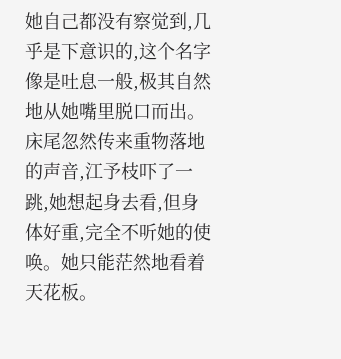她自己都没有察觉到,几乎是下意识的,这个名字像是吐息一般,极其自然地从她嘴里脱口而出。
床尾忽然传来重物落地的声音,江予枝吓了一跳,她想起身去看,但身体好重,完全不听她的使唤。她只能茫然地看着天花板。